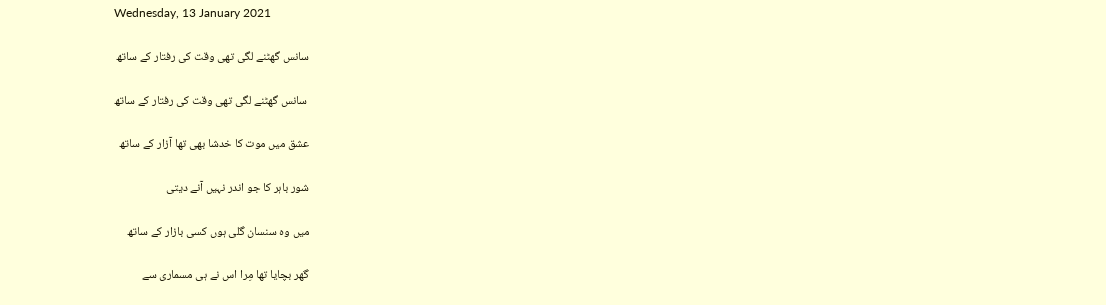Wednesday, 13 January 2021

سانس گھٹنے لگی تھی وقت کی رفتار کے ساتھ

 سانس گھٹنے لگی تھی وقت کی رفتار کے ساتھ

عشق میں موت کا خدشا بھی تھا آزار کے ساتھ

شور باہر کا جو اندر نہیں آنے دیتی

میں وہ سنسان گلی ہوں کسی بازار کے ساتھ

گھر بچایا تھا مِرا اس نے ہی مسماری سے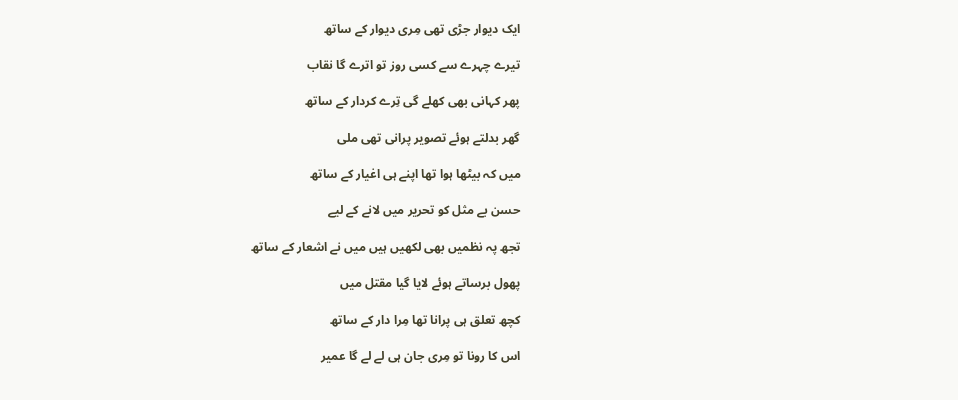ایک دیوار جڑی تھی مِری دیوار کے ساتھ

تیرے چہرے سے کسی روز تو اترے گا نقاب

پھر کہانی بھی کھلے گی تِرے کردار کے ساتھ

گھر بدلتے ہوئے تصویر پرانی تھی ملی

میں کہ بیٹھا ہوا تھا اپنے ہی اغیار کے ساتھ

حسن بے مثل کو تحریر میں لانے کے لیے

تجھ پہ نظمیں بھی لکھیں ہیں میں نے اشعار کے ساتھ

پھول برساتے ہوئے لایا گیا مقتل میں

کچھ تعلق ہی پرانا تھا مِرا دار کے ساتھ

اس کا رونا تو مِری جان ہی لے لے گا عمیر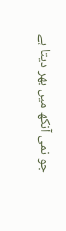جو نمی آنکھ میں بھر دیتا ہے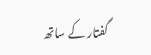گفتار کے ساتھ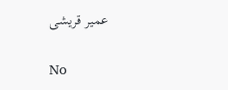عمیر قریشی

No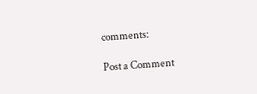comments:

Post a Comment